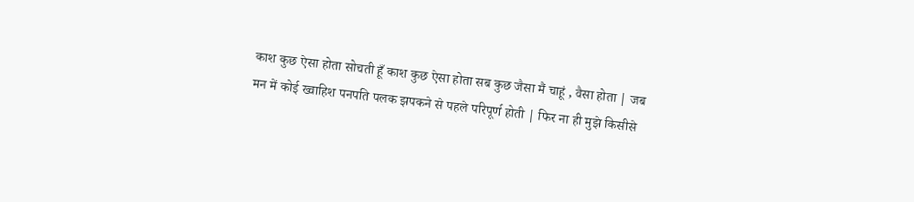काश कुछ ऐसा होता सोचती हूँ काश कुछ ऐसा होता सब कुछ जैसा मैं चाहूं , वैसा होता | जब मन में कोई ख्वाहिश पनपति पलक झपकने से पहले परिपूर्ण होती | फिर ना ही मुझे किसीसे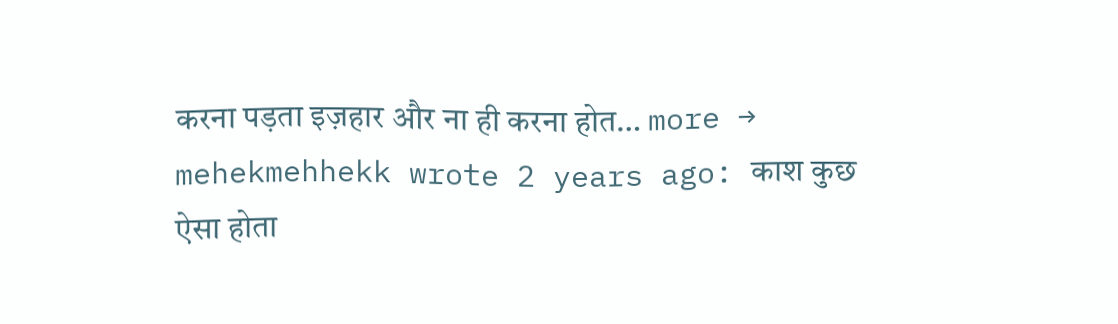करना पड़ता इज़हार और ना ही करना होत… more →
mehekmehhekk wrote 2 years ago: काश कुछ ऐसा होता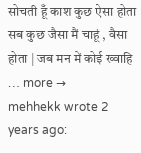सोचती हूँ काश कुछ ऐसा होता सब कुछ जैसा मैं चाहूं , वैसा होता | जब मन में कोई ख्वाहि … more →
mehhekk wrote 2 years ago: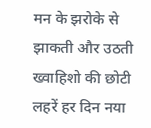मन के झरोके से झाकती और उठती ख्वाहिशो की छोटी लहरें हर दिन नया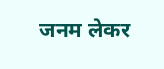जनम लेकर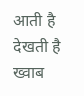आती है देखती है ख्वाब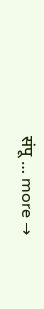संपू … more →